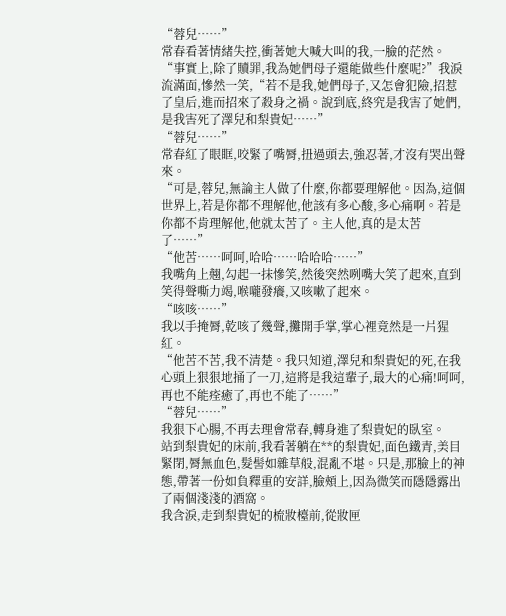“蓉兒……”
常春看著情緒失控,衝著她大喊大叫的我,一臉的茫然。
“事實上,除了贖罪,我為她們母子還能做些什麼呢?”我淚流滿面,慘然一笑,“若不是我,她們母子,又怎會犯險,招惹了皇后,進而招來了殺身之禍。說到底,終究是我害了她們,是我害死了澤兒和梨貴妃……”
“蓉兒……”
常春紅了眼眶,咬緊了嘴脣,扭過頭去,強忍著,才沒有哭出聲來。
“可是,蓉兒,無論主人做了什麼,你都要理解他。因為,這個世界上,若是你都不理解他,他該有多心酸,多心痛啊。若是你都不肯理解他,他就太苦了。主人他,真的是太苦了……”
“他苦……呵呵,哈哈……哈哈哈……”
我嘴角上翹,勾起一抹慘笑,然後突然咧嘴大笑了起來,直到笑得聲嘶力竭,喉嚨發癢,又咳嗽了起來。
“咳咳……”
我以手掩脣,乾咳了幾聲,攤開手掌,掌心裡竟然是一片猩紅。
“他苦不苦,我不清楚。我只知道,澤兒和梨貴妃的死,在我心頭上狠狠地捅了一刀,這將是我這輩子,最大的心痛!呵呵,再也不能痊癒了,再也不能了……”
“蓉兒……”
我狠下心腸,不再去理會常春,轉身進了梨貴妃的臥室。
站到梨貴妃的床前,我看著躺在**的梨貴妃,面色鐵青,美目緊閉,脣無血色,髮髻如雜草般,混亂不堪。只是,那臉上的神態,帶著一份如負釋重的安詳,臉頰上,因為微笑而隱隱露出了兩個淺淺的酒窩。
我含淚,走到梨貴妃的梳妝檯前,從妝匣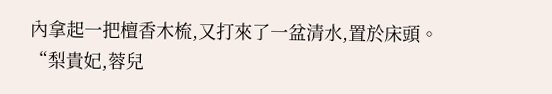內拿起一把檀香木梳,又打來了一盆清水,置於床頭。
“梨貴妃,蓉兒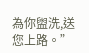為你盥洗,送您上路。”